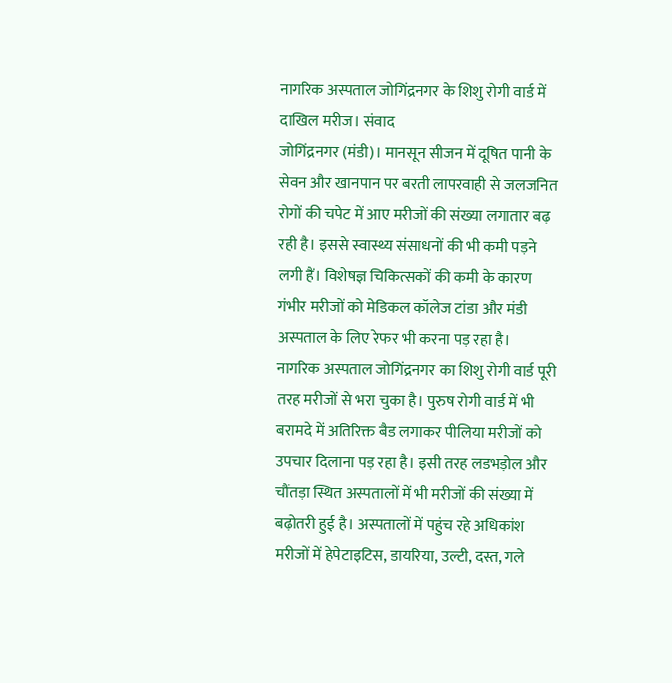नागरिक अस्पताल जोगिंद्रनगर के शिशु रोगी वार्ड में दाखिल मरीज। संवाद
जोगिंद्रनगर (मंडी)। मानसून सीजन में दूषित पानी के सेवन और खानपान पर बरती लापरवाही से जलजनित रोगों की चपेट में आए मरीजों की संख्या लगातार बढ़ रही है। इससे स्वास्थ्य संसाधनों की भी कमी पड़ने लगी हैं। विशेषज्ञ चिकित्सकों की कमी के कारण गंभीर मरीजों को मेडिकल कॉलेज टांडा और मंडी अस्पताल के लिए रेफर भी करना पड़ रहा है।
नागरिक अस्पताल जोगिंद्रनगर का शिशु रोगी वार्ड पूरी तरह मरीजों से भरा चुका है। पुरुष रोगी वार्ड में भी बरामदे में अतिरिक्त बैड लगाकर पीलिया मरीजों को उपचार दिलाना पड़ रहा है। इसी तरह लडभड़ोल और चौंतड़ा स्थित अस्पतालों में भी मरीजों की संख्या में बढ़ोतरी हुई है। अस्पतालों में पहुंच रहे अधिकांश मरीजों में हेपेटाइटिस, डायरिया, उल्टी, दस्त, गले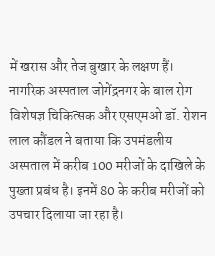में खरास और तेज बुखार के लक्षण हैं।
नागरिक अस्पताल जोगेंद्रनगर के बाल रोग विशेषज्ञ चिकित्सक और एसएमओ डॉ. रोशन लाल कौंडल ने बताया कि उपमंडलीय अस्पताल में करीब 100 मरीजों के दाखिले के पुख्ता प्रबंध है। इनमें 80 के करीब मरीजों को उपचार दिलाया जा रहा है।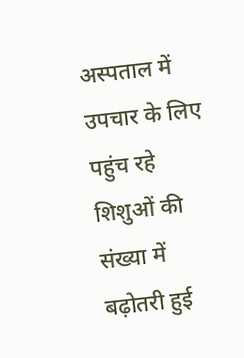अस्पताल में उपचार के लिए पहुंच रहे शिशुओं की संख्या में बढ़ोतरी हुई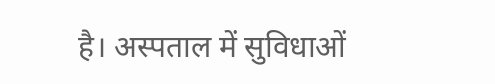है। अस्पताल में सुविधाओं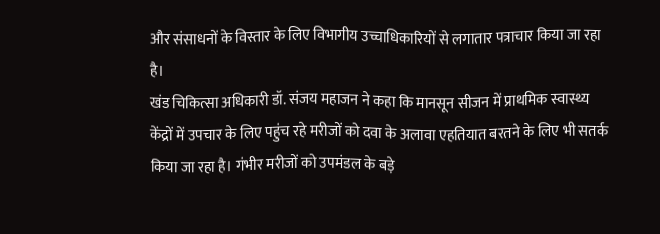और संसाधनों के विस्तार के लिए विभागीय उच्चाधिकारियों से लगातार पत्राचार किया जा रहा है।
खंड चिकित्सा अधिकारी डॉ. संजय महाजन ने कहा कि मानसून सीजन में प्राथमिक स्वास्थ्य केंद्रों में उपचार के लिए पहुंच रहे मरीजों को दवा के अलावा एहतियात बरतने के लिए भी सतर्क किया जा रहा है। गंभीर मरीजों को उपमंडल के बड़े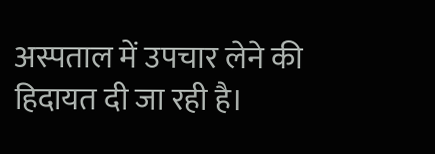अस्पताल में उपचार लेने की हिदायत दी जा रही है।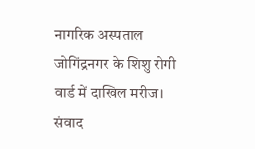नागरिक अस्पताल जोगिंद्रनगर के शिशु रोगी वार्ड में दाखिल मरीज। संवाद